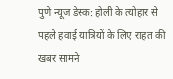पुणे न्यूज डेस्क: होली के त्योहार से पहले हवाई यात्रियों के लिए राहत की खबर सामने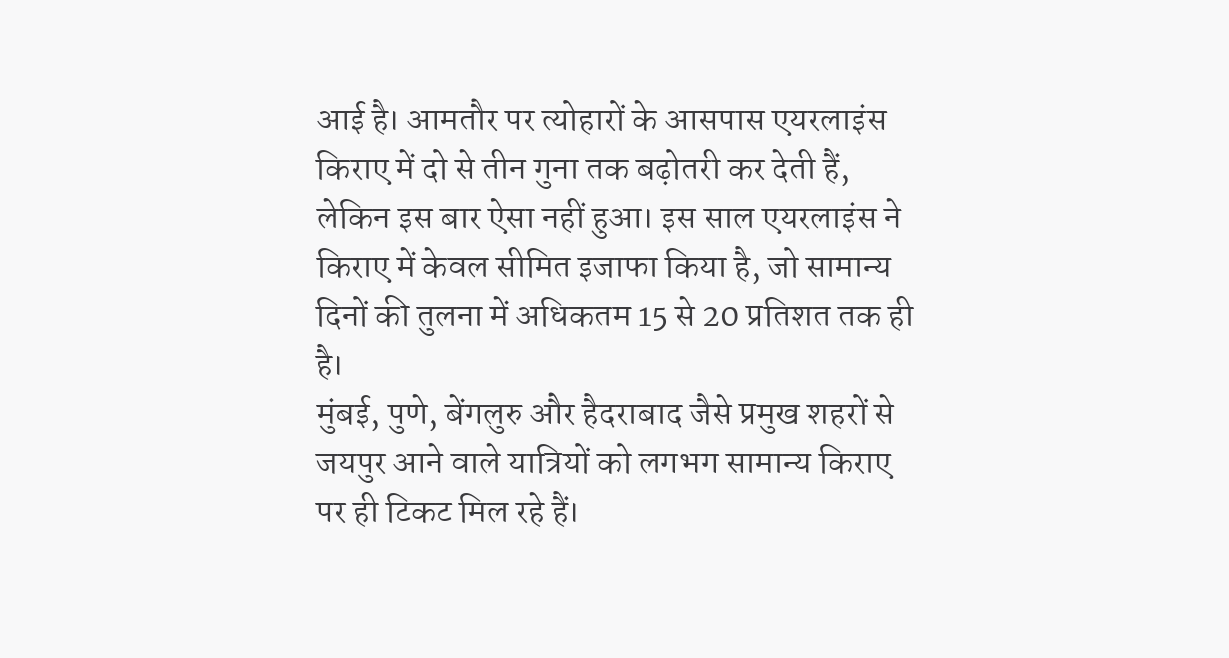आई है। आमतौर पर त्योहारों के आसपास एयरलाइंस किराए में दो से तीन गुना तक बढ़ोतरी कर देती हैं, लेकिन इस बार ऐसा नहीं हुआ। इस साल एयरलाइंस ने किराए में केवल सीमित इजाफा किया है, जो सामान्य दिनों की तुलना में अधिकतम 15 से 20 प्रतिशत तक ही है।
मुंबई, पुणे, बेंगलुरु और हैदराबाद जैसे प्रमुख शहरों से जयपुर आने वाले यात्रियों को लगभग सामान्य किराए पर ही टिकट मिल रहे हैं।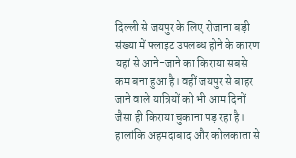दिल्ली से जयपुर के लिए रोजाना बड़ी संख्या में फ्लाइट उपलब्ध होने के कारण यहां से आने-जाने का किराया सबसे कम बना हुआ है। वहीं जयपुर से बाहर जाने वाले यात्रियों को भी आम दिनों जैसा ही किराया चुकाना पड़ रहा है। हालांकि अहमदाबाद और कोलकाता से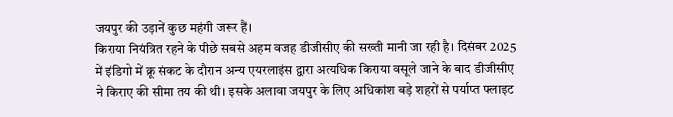जयपुर की उड़ानें कुछ महंगी जरूर हैं।
किराया नियंत्रित रहने के पीछे सबसे अहम वजह डीजीसीए की सख्ती मानी जा रही है। दिसंबर 2025 में इंडिगो में क्रू संकट के दौरान अन्य एयरलाइंस द्वारा अत्यधिक किराया वसूले जाने के बाद डीजीसीए ने किराए की सीमा तय की थी। इसके अलावा जयपुर के लिए अधिकांश बड़े शहरों से पर्याप्त फ्लाइट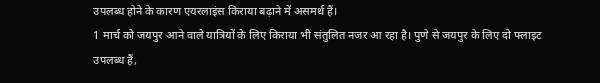उपलब्ध होने के कारण एयरलाइंस किराया बढ़ाने में असमर्थ हैं।
1 मार्च को जयपुर आने वाले यात्रियों के लिए किराया भी संतुलित नजर आ रहा है। पुणे से जयपुर के लिए दो फ्लाइट उपलब्ध हैं,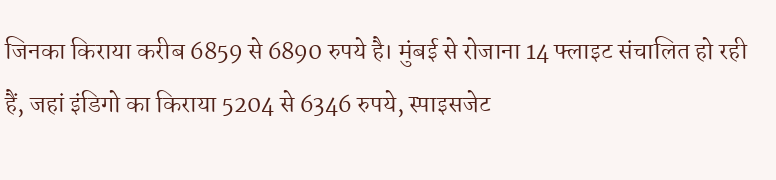जिनका किराया करीब 6859 से 6890 रुपये है। मुंबई से रोजाना 14 फ्लाइट संचालित हो रही हैं, जहां इंडिगो का किराया 5204 से 6346 रुपये, स्पाइसजेट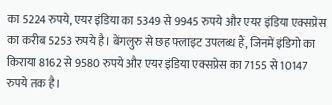का 5224 रुपये, एयर इंडिया का 5349 से 9945 रुपये और एयर इंडिया एक्सप्रेस का करीब 5253 रुपये है। बेंगलुरु से छह फ्लाइट उपलब्ध हैं, जिनमें इंडिगो का किराया 8162 से 9580 रुपये और एयर इंडिया एक्सप्रेस का 7155 से 10147 रुपये तक है।